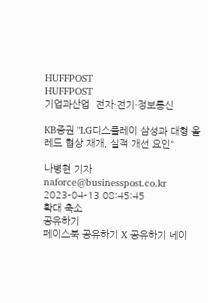HUFFPOST
HUFFPOST
기업과산업  전자·전기·정보통신

KB증권 "LG디스플레이 삼성과 대형 올레드 협상 재개, 실적 개선 요인"

나병현 기자 naforce@businesspost.co.kr 2023-04-13 08:45:45
확대 축소
공유하기
페이스북 공유하기 X 공유하기 네이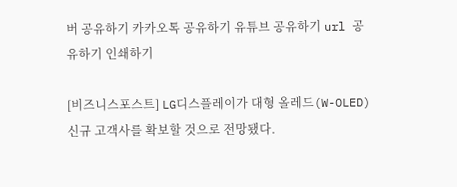버 공유하기 카카오톡 공유하기 유튜브 공유하기 url 공유하기 인쇄하기

[비즈니스포스트] LG디스플레이가 대형 올레드(W-OLED) 신규 고객사를 확보할 것으로 전망됐다.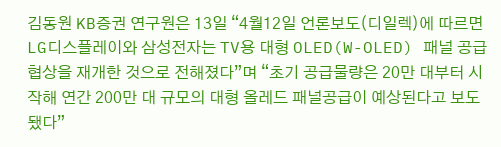김동원 KB증권 연구원은 13일 “4월12일 언론보도(디일렉)에 따르면 LG디스플레이와 삼성전자는 TV용 대형 OLED(W-OLED) 패널 공급협상을 재개한 것으로 전해졌다”며 “초기 공급물량은 20만 대부터 시작해 연간 200만 대 규모의 대형 올레드 패널공급이 예상된다고 보도됐다”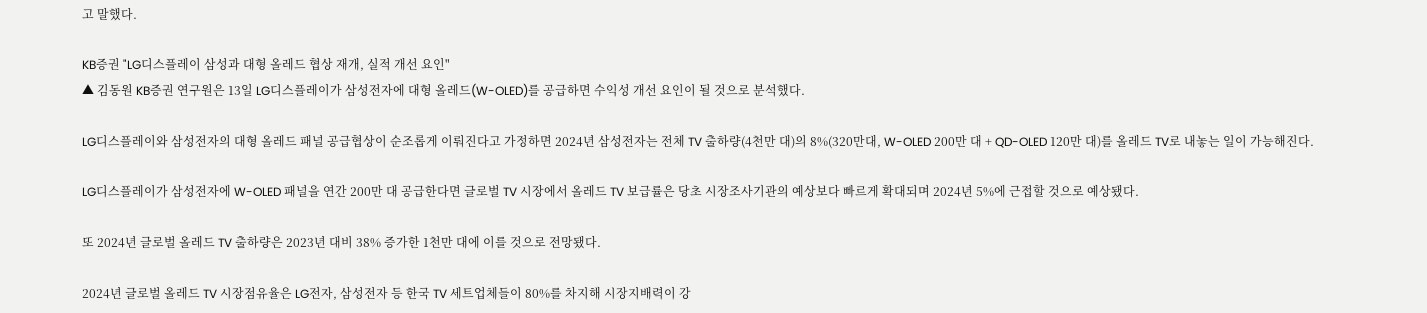고 말했다.

KB증권 "LG디스플레이 삼성과 대형 올레드 협상 재개, 실적 개선 요인"
▲ 김동원 KB증권 연구원은 13일 LG디스플레이가 삼성전자에 대형 올레드(W-OLED)를 공급하면 수익성 개선 요인이 될 것으로 분석했다.

LG디스플레이와 삼성전자의 대형 올레드 패널 공급협상이 순조롭게 이뤄진다고 가정하면 2024년 삼성전자는 전체 TV 출하량(4천만 대)의 8%(320만대, W-OLED 200만 대 + QD-OLED 120만 대)를 올레드 TV로 내놓는 일이 가능해진다.

LG디스플레이가 삼성전자에 W-OLED 패널을 연간 200만 대 공급한다면 글로벌 TV 시장에서 올레드 TV 보급률은 당초 시장조사기관의 예상보다 빠르게 확대되며 2024년 5%에 근접할 것으로 예상됐다.

또 2024년 글로벌 올레드 TV 출하량은 2023년 대비 38% 증가한 1천만 대에 이를 것으로 전망됐다.

2024년 글로벌 올레드 TV 시장점유율은 LG전자, 삼성전자 등 한국 TV 세트업체들이 80%를 차지해 시장지배력이 강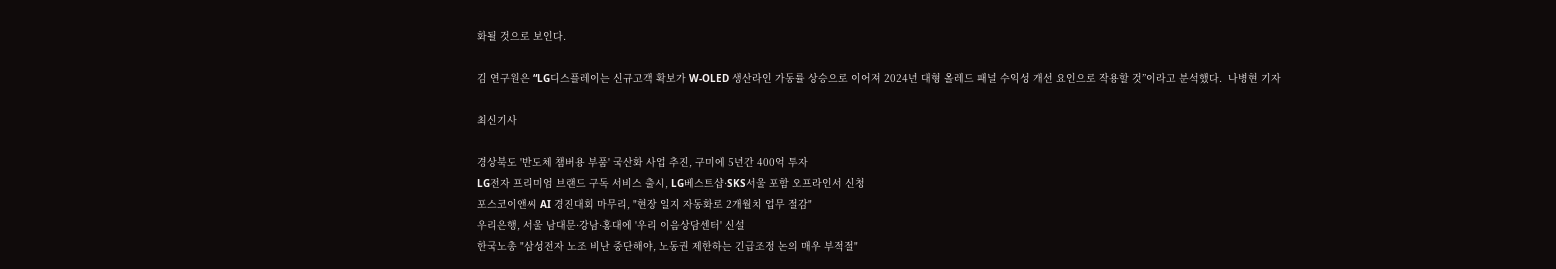화될 것으로 보인다.

김 연구원은 “LG디스플레이는 신규고객 확보가 W-OLED 생산라인 가동률 상승으로 이어져 2024년 대형 올레드 패널 수익성 개선 요인으로 작용할 것”이라고 분석했다.  나병현 기자

최신기사

경상북도 '반도체 챔버용 부품' 국산화 사업 추진, 구미에 5년간 400억 투자
LG전자 프리미엄 브랜드 구독 서비스 출시, LG베스트샵·SKS서울 포함 오프라인서 신청
포스코이앤씨 AI 경진대회 마무리, "현장 일지 자동화로 2개월치 업무 절감"
우리은행, 서울 남대문·강남·홍대에 '우리 이음상담센터' 신설
한국노총 "삼성전자 노조 비난 중단해야, 노동권 제한하는 긴급조정 논의 매우 부적절"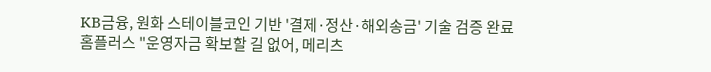KB금융, 원화 스테이블코인 기반 '결제·정산·해외송금' 기술 검증 완료
홈플러스 "운영자금 확보할 길 없어, 메리츠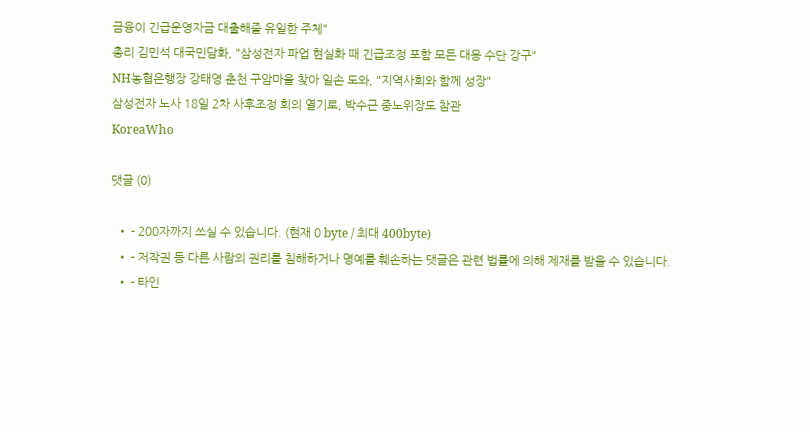금융이 긴급운영자금 대출해줄 유일한 주체"
총리 김민석 대국민담화, "삼성전자 파업 현실화 때 긴급조정 포함 모든 대응 수단 강구"
NH농협은행장 강태영 춘천 구암마을 찾아 일손 도와, "지역사회와 함께 성장"
삼성전자 노사 18일 2차 사후조정 회의 열기로, 박수근 중노위장도 참관
KoreaWho

댓글 (0)

  • - 200자까지 쓰실 수 있습니다. (현재 0 byte / 최대 400byte)
  • - 저작권 등 다른 사람의 권리를 침해하거나 명예를 훼손하는 댓글은 관련 법률에 의해 제재를 받을 수 있습니다.
  • - 타인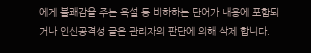에게 불쾌감을 주는 욕설 등 비하하는 단어가 내용에 포함되거나 인신공격성 글은 관리자의 판단에 의해 삭제 합니다.